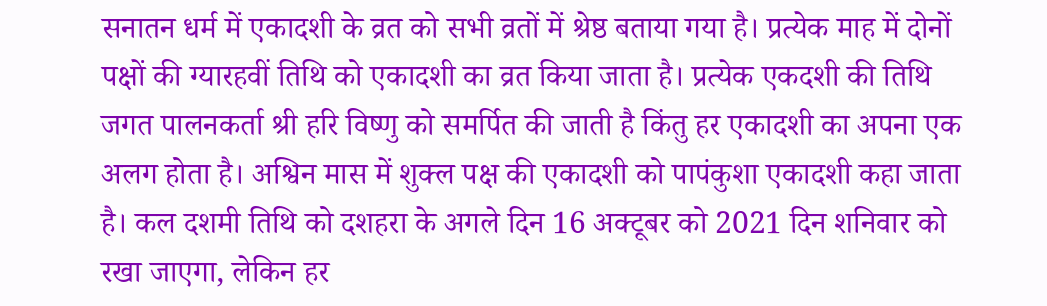सनातन धर्म में एकादशी के व्रत को सभी व्रतों में श्रेष्ठ बताया गया है। प्रत्येक माह में दोनों पक्षों की ग्यारहवीं तिथि को एकादशी का व्रत किया जाता है। प्रत्येक एकदशी की तिथि जगत पालनकर्ता श्री हरि विष्णु को समर्पित की जाती है किंतु हर एकादशी का अपना एक अलग होता है। अश्विन मास में शुक्ल पक्ष की एकादशी को पापंकुशा एकादशी कहा जाता है। कल दशमी तिथि को दशहरा के अगले दिन 16 अक्टूबर को 2021 दिन शनिवार को रखा जाएगा, लेकिन हर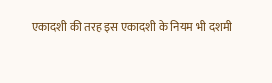एकादशी की तरह इस एकादशी के नियम भी दशमी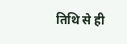तिथि से ही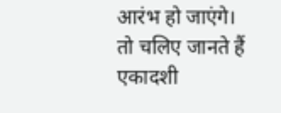आरंभ हो जाएंगे। तो चलिए जानते हैं एकादशी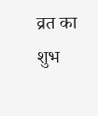व्रत का शुभ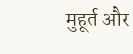मुहूर्त और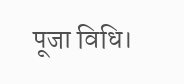पूजा विधि।